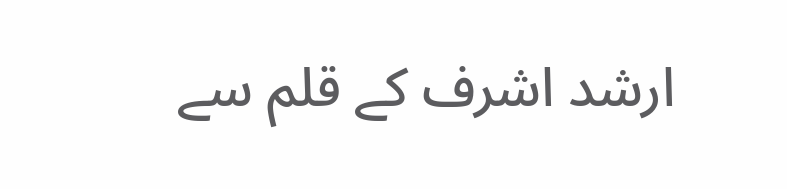ارشد اشرف کے قلم سے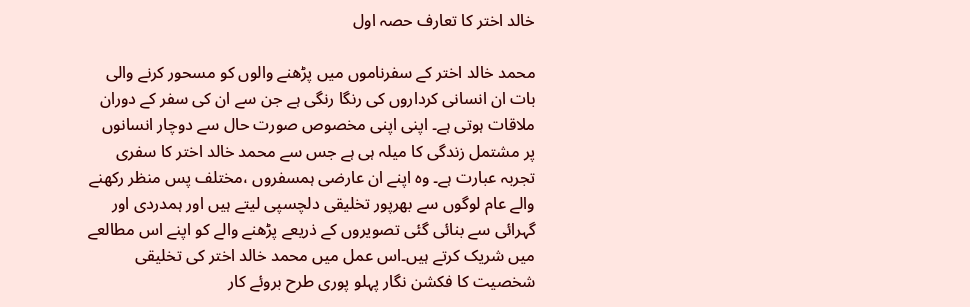خالد اختر کا تعارف حصہ اول

محمد خالد اختر کے سفرناموں میں پڑھنے والوں کو مسحور کرنے والی بات ان انسانی کرداروں کی رنگا رنگی ہے جن سے ان کی سفر کے دوران ملاقات ہوتی ہے۔ اپنی اپنی مخصوص صورت حال سے دوچار انسانوں پر مشتمل زندگی کا میلہ ہی ہے جس سے محمد خالد اختر کا سفری تجربہ عبارت ہے۔ وہ اپنے ان عارضی ہمسفروں ،مختلف پس منظر رکھنے والے عام لوگوں سے بھرپور تخلیقی دلچسپی لیتے ہیں اور ہمدردی اور گہرائی سے بنائی گئی تصویروں کے ذریعے پڑھنے والے کو اپنے اس مطالعے میں شریک کرتے ہیں۔اس عمل میں محمد خالد اختر کی تخلیقی شخصیت کا فکشن نگار پہلو پوری طرح بروئے کار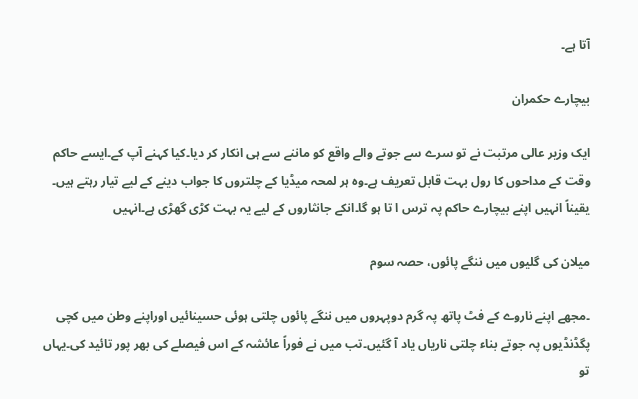آتا ہے۔

بیچارے حکمران

ایک وزیر عالی مرتبت نے تو سرے سے جوتے والے واقع کو ماننے سے ہی انکار کر دیا۔کیا کہنے آپ کے۔ایسے حاکم وقت کے مداحوں کا رول بہت قابل تعریف ہے۔وہ ہر لمحہ میڈیا کے چلتروں کا جواب دینے کے لیے تیار رہتے ہیں۔ یقیناً انہیں اپنے بیچارے حاکم پہ ترس ا تا ہو گا۔انکے جانثاروں کے لیے یہ بہت کڑی گھڑی ہے۔انہیں

میلان کی گلیوں میں ننگے پائوں، حصہ سوم

۔مجھے اپنے ناروے کے فٹ پاتھ پہ گرم دوپہروں میں ننگے پائوں چلتی ہوئی حسینائیں اوراپنے وطن میں کچی پگڈنڈیوں پہ جوتے بناء چلتی ناریاں یاد آ گئیں۔تب میں نے فوراً عائشہ کے اس فیصلے کی بھر پور تائید کی۔یہاں تو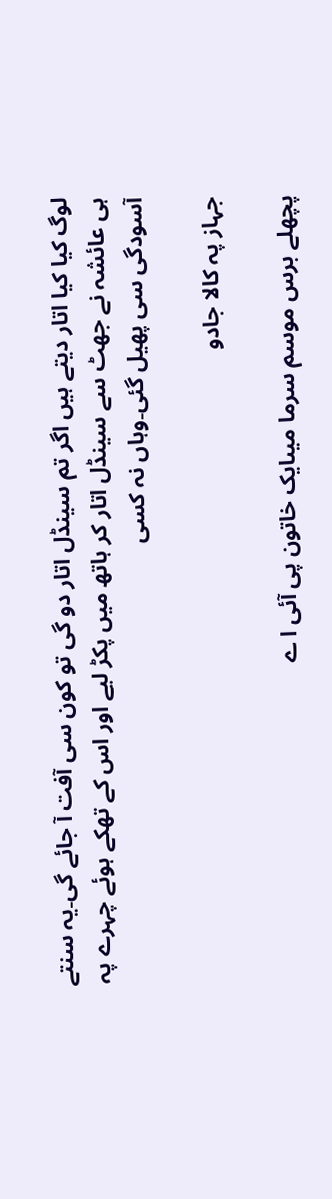لوگ کیا کیا اتار دیتے ہیں اگر تم سینڈل اتار دو گی تو کون سی آفت آ جائے گی۔یہ سنتے ہی عائشہ نے جھٹ سے سینڈل اتار کر ہاتھ میں پکڑ لیے اور اس کے تھکے ہوئے چہرے پہ آسودگی سی پھیل گئی۔وہاں نہ کسی

جہاز پہ کالا جادو

پچھلے برس موسم سرما میںایک خاتون پی آئی ا ے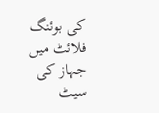کی بوئنگ فلائٹ میں جہاز کی سیٹ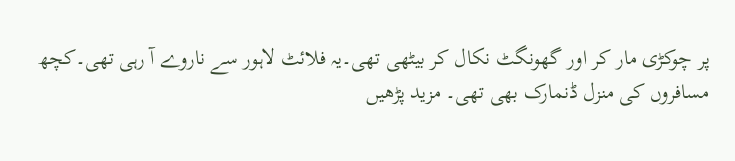پر چوکڑی مار کر اور گھونگٹ نکال کر بیٹھی تھی۔یہ فلائٹ لاہور سے ناروے آ رہی تھی۔کچھ مسافروں کی منزل ڈنمارک بھی تھی۔ مزید پڑھیں